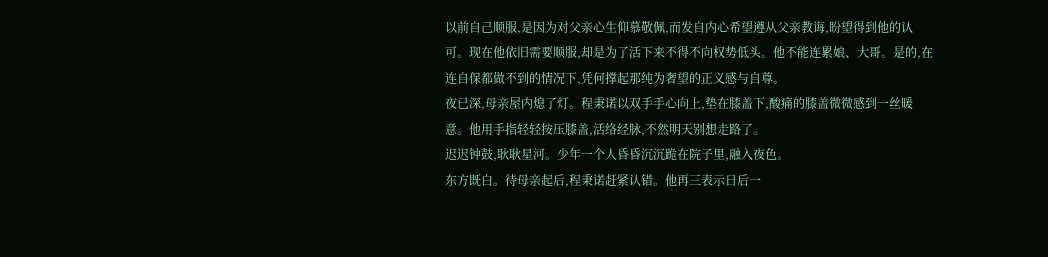以前自己顺服,是因为对父亲心生仰慕敬佩,而发自内心希望遵从父亲教诲,盼望得到他的认可。现在他依旧需要顺服,却是为了活下来不得不向权势低头。他不能连累娘、大哥。是的,在连自保都做不到的情况下,凭何撑起那纯为奢望的正义感与自尊。
夜已深,母亲屋内熄了灯。程秉诺以双手手心向上,垫在膝盖下,酸痛的膝盖微微感到一丝暖意。他用手指轻轻按压膝盖,活络经脉,不然明天别想走路了。
迟迟钟鼓,耿耿星河。少年一个人昏昏沉沉跪在院子里,融入夜色。
东方既白。待母亲起后,程秉诺赶紧认错。他再三表示日后一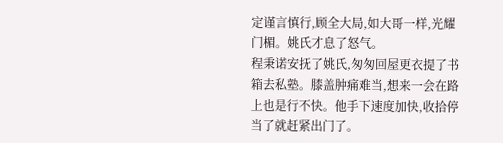定谨言慎行,顾全大局,如大哥一样,光耀门楣。姚氏才息了怒气。
程秉诺安抚了姚氏,匆匆回屋更衣提了书箱去私塾。膝盖肿痛难当,想来一会在路上也是行不快。他手下速度加快,收拾停当了就赶紧出门了。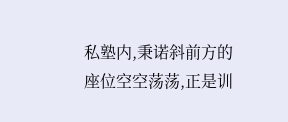私塾内,秉诺斜前方的座位空空荡荡,正是训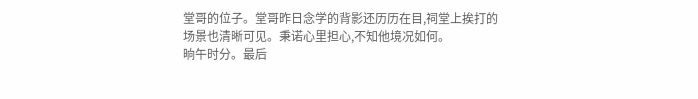堂哥的位子。堂哥昨日念学的背影还历历在目,祠堂上挨打的场景也清晰可见。秉诺心里担心,不知他境况如何。
晌午时分。最后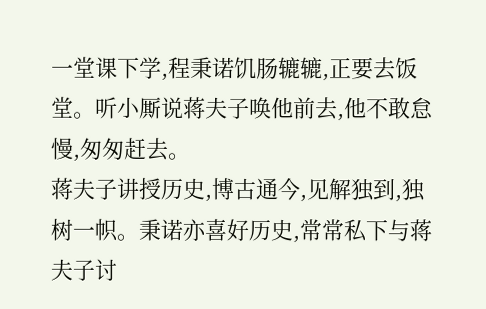一堂课下学,程秉诺饥肠辘辘,正要去饭堂。听小厮说蒋夫子唤他前去,他不敢怠慢,匆匆赶去。
蒋夫子讲授历史,博古通今,见解独到,独树一帜。秉诺亦喜好历史,常常私下与蒋夫子讨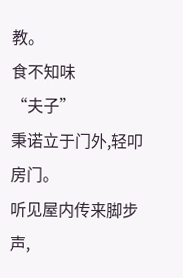教。
食不知味
“夫子”
秉诺立于门外,轻叩房门。
听见屋内传来脚步声,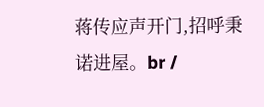蒋传应声开门,招呼秉诺进屋。br /